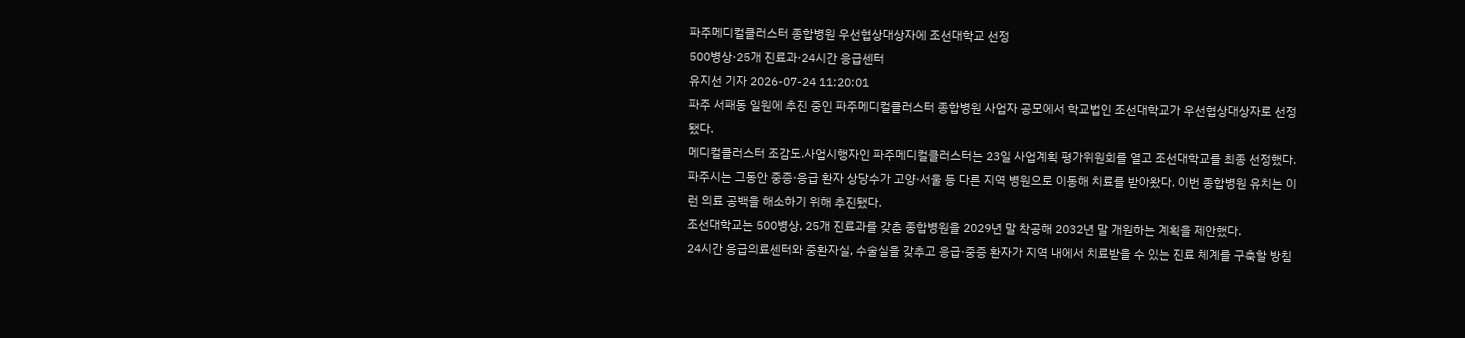파주메디컬클러스터 종합병원 우선협상대상자에 조선대학교 선정
500병상·25개 진료과·24시간 응급센터
유지선 기자 2026-07-24 11:20:01
파주 서패동 일원에 추진 중인 파주메디컬클러스터 종합병원 사업자 공모에서 학교법인 조선대학교가 우선협상대상자로 선정됐다.
메디컬클러스터 조감도.사업시행자인 파주메디컬클러스터는 23일 사업계획 평가위원회를 열고 조선대학교를 최종 선정했다.
파주시는 그동안 중증·응급 환자 상당수가 고양·서울 등 다른 지역 병원으로 이동해 치료를 받아왔다. 이번 종합병원 유치는 이런 의료 공백을 해소하기 위해 추진됐다.
조선대학교는 500병상, 25개 진료과를 갖춘 종합병원을 2029년 말 착공해 2032년 말 개원하는 계획을 제안했다.
24시간 응급의료센터와 중환자실, 수술실을 갖추고 응급·중증 환자가 지역 내에서 치료받을 수 있는 진료 체계를 구축할 방침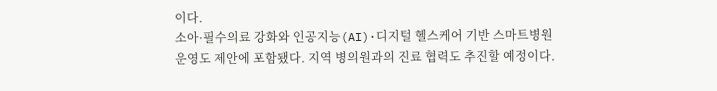이다.
소아·필수의료 강화와 인공지능(AI)·디지털 헬스케어 기반 스마트병원 운영도 제안에 포함됐다. 지역 병의원과의 진료 협력도 추진할 예정이다.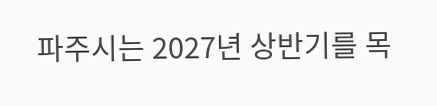파주시는 2027년 상반기를 목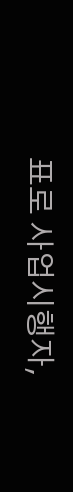표로 사업시행자,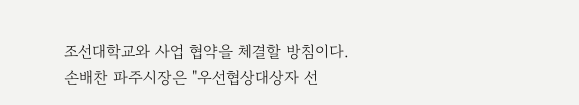조선대학교와 사업 협약을 체결할 방침이다.
손배찬 파주시장은 "우선협상대상자 선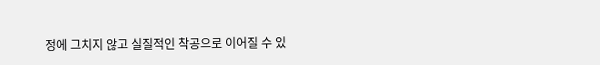정에 그치지 않고 실질적인 착공으로 이어질 수 있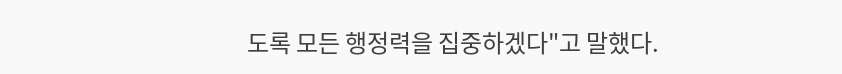도록 모든 행정력을 집중하겠다"고 말했다.